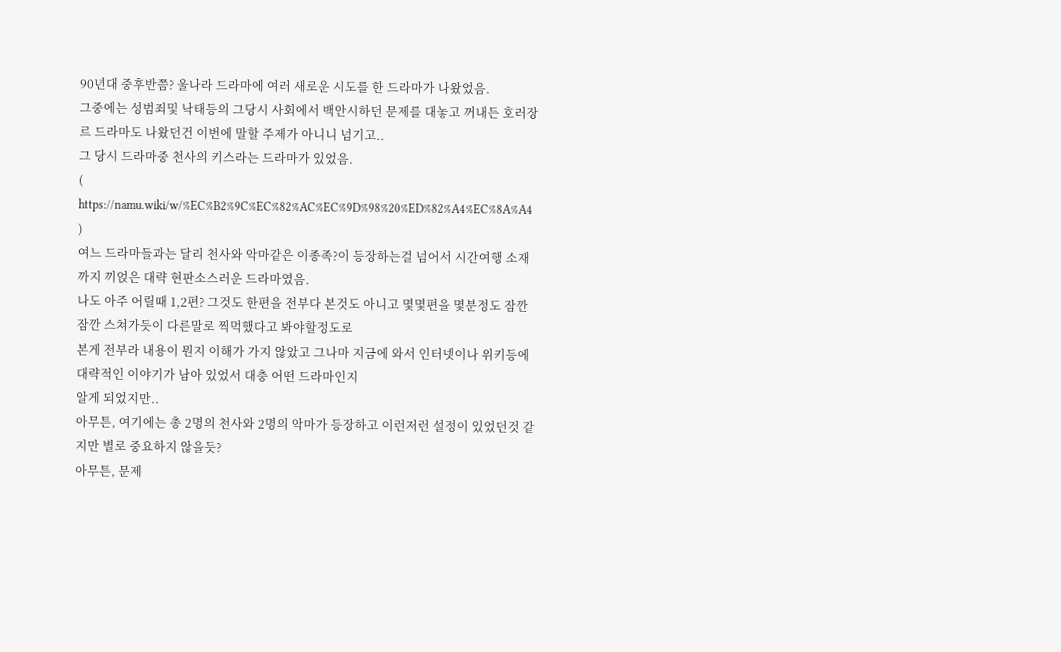90년대 중후반쯤? 울나라 드라마에 여러 새로운 시도를 한 드라마가 나왔었음.
그중에는 성범죄및 낙태등의 그당시 사회에서 백안시하던 문제를 대놓고 꺼내든 호러장르 드라마도 나왔던건 이번에 말할 주제가 아니니 넘기고..
그 당시 드라마중 천사의 키스라는 드라마가 있었음.
( https://namu.wiki/w/%EC%B2%9C%EC%82%AC%EC%9D%98%20%ED%82%A4%EC%8A%A4 )
여느 드라마들과는 달리 천사와 악마같은 이종족?이 등장하는걸 넘어서 시간여행 소재까지 끼얹은 대략 현판소스러운 드라마였음.
나도 아주 어릴때 1,2편? 그것도 한편을 전부다 본것도 아니고 몇몇편을 몇분정도 잠깐잠깐 스쳐가듯이 다른말로 찍먹했다고 봐야할정도로
본게 전부라 내용이 뭔지 이해가 가지 않았고 그나마 지금에 와서 인터넷이나 위키등에 대략적인 이야기가 남아 있었서 대충 어떤 드라마인지
알게 되었지만..
아무튼, 여기에는 총 2명의 천사와 2명의 악마가 등장하고 이런저런 설정이 있었던것 같지만 별로 중요하지 않을듯?
아무튼, 문제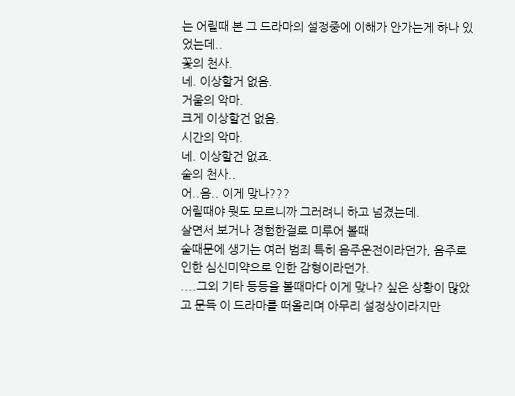는 어릴때 본 그 드라마의 설정중에 이해가 안가는게 하나 있었는데..
꽃의 천사.
네. 이상할거 없음.
거울의 악마.
크게 이상할건 없음.
시간의 악마.
네. 이상할건 없죠.
술의 천사..
어..음.. 이게 맞나???
어릴때야 뭣도 모르니까 그러려니 하고 넘겼는데.
살면서 보거나 경험한걸로 미루어 볼때
술때문에 생기는 여러 범죄 특히 음주운전이라던가, 음주로 인한 심신미약으로 인한 감형이라던가.
....그외 기타 등등을 볼때마다 이게 맞나? 싶은 상황이 많았고 문득 이 드라마를 떠올리며 아무리 설정상이라지만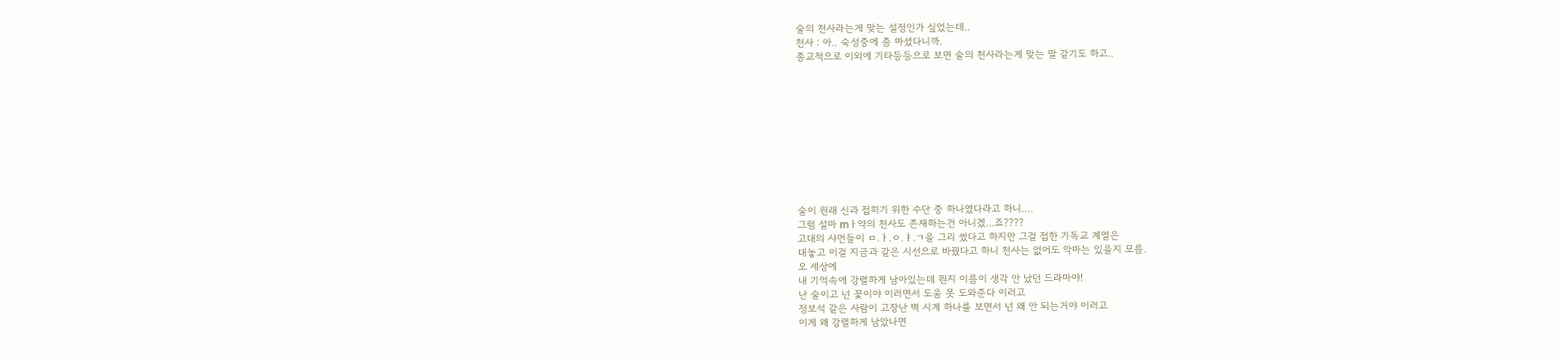술의 천사라는게 맞는 설정인가 싶었는데..
천사 : 아.. 숙성중에 좀 마셨다니까.
종교적으로 이외에 기타등등으로 보면 술의 천사라는게 맞는 말 같기도 하고..










술이 원래 신과 접히기 위한 수단 중 하나였다라고 하니....
그럼 설마 mㅏ약의 천사도 존재하는건 아니겠...죠????
고대의 샤먼들이 ㅁ.ㅏ.ㅇ.ㅑ.ㄱ을 그리 썼다고 하지만 그걸 접한 기독교 계열은
대놓고 이걸 지금과 같은 시선으로 바꿨다고 하니 천사는 없어도 악마는 있을지 모름.
오 세상에
내 기억속에 강렬하게 남아있는데 뭔지 이름이 생각 안 났던 드라마야!
난 술이고 넌 꽃이야 이러면서 도움 못 도와준다 이러고
정보석 같은 사람이 고장난 벽 시계 하나를 보면서 넌 왜 안 되는거야 이러고
이게 왜 강렬하게 남았나면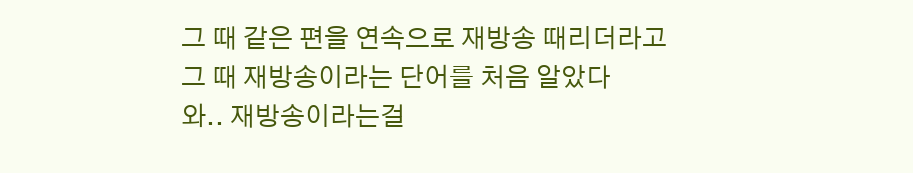그 때 같은 편을 연속으로 재방송 때리더라고
그 때 재방송이라는 단어를 처음 알았다
와.. 재방송이라는걸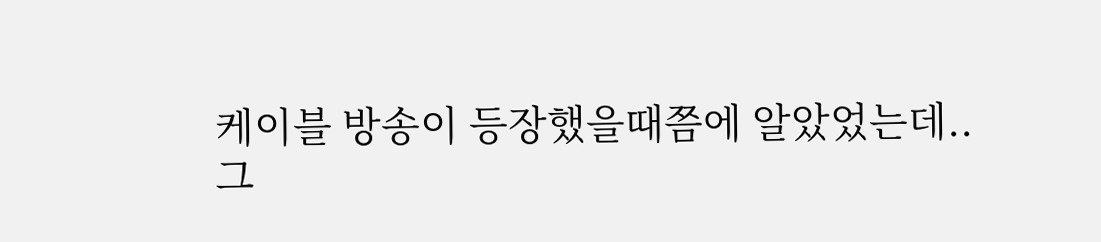케이블 방송이 등장했을때쯤에 알았었는데..
그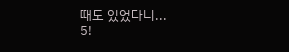때도 있었다니...
5!